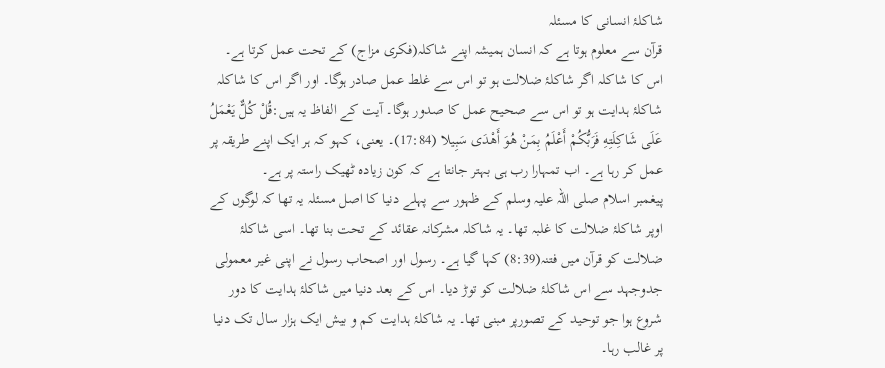شاکلۂ انسانی کا مسئلہ
قرآن سے معلوم ہوتا ہے کہ انسان ہمیشہ اپنے شاکلہ(فکری مزاج) کے تحت عمل کرتا ہے۔ اس کا شاکلہ اگر شاکلۂ ضلالت ہو تو اس سے غلط عمل صادر ہوگا۔ اور اگر اس کا شاکلہ شاکلۂ ہدایت ہو تو اس سے صحیح عمل کا صدور ہوگا۔ آیت کے الفاظ یہ ہیں:قُلْ كُلٌّ يَعْمَلُ عَلَى شَاكِلَتِهِ فَرَبُّكُمْ أَعْلَمُ بِمَنْ هُوَ أَهْدَى سَبِيلا (17:84)۔ یعنی، کہو کہ ہر ایک اپنے طریقہ پر عمل کر رہا ہے۔ اب تمہارا رب ہی بہتر جانتا ہے کہ کون زیادہ ٹھیک راستہ پر ہے۔
پیغمبر اسلام صلی اللہ علیہ وسلم کے ظہور سے پہلے دنیا کا اصل مسئلہ یہ تھا کہ لوگوں کے اوپر شاکلۂ ضلالت کا غلبہ تھا۔ یہ شاکلہ مشرکانہ عقائد کے تحت بنا تھا۔ اسی شاکلۂ ضلالت کو قرآن میں فتنہ(8:39) کہا گیا ہے۔ رسول اور اصحاب رسول نے اپنی غیر معمولی جدوجہد سے اس شاکلۂ ضلالت کو توڑ دیا۔ اس کے بعد دنیا میں شاکلۂ ہدایت کا دور شروع ہوا جو توحید کے تصورپر مبنی تھا۔ یہ شاکلۂ ہدایت کم و بیش ایک ہزار سال تک دنیا پر غالب رہا۔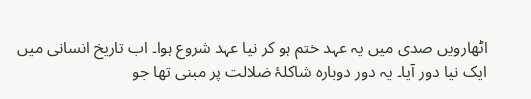اٹھارویں صدی میں یہ عہد ختم ہو کر نیا عہد شروع ہوا۔ اب تاریخ انسانی میں ایک نیا دور آیا۔ یہ دور دوبارہ شاکلۂ ضلالت پر مبنی تھا جو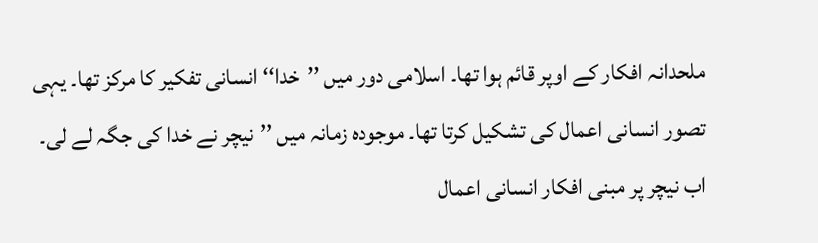ملحدانہ افکار کے اوپر قائم ہوا تھا۔ اسلامی دور میں ’’خدا‘‘ انسانی تفکیر کا مرکز تھا۔ یہی تصور انسانی اعمال کی تشکیل کرتا تھا۔ موجودہ زمانہ میں ’’نیچر نے خدا کی جگہ لے لی۔ اب نیچر پر مبنی افکار انسانی اعمال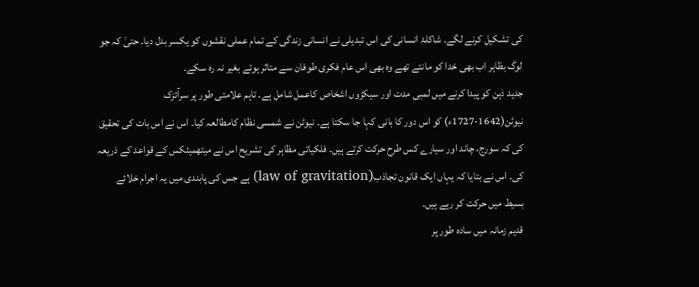کی تشکیل کرنے لگے۔ شاکلۂ انسانی کی اس تبدیلی نے انسانی زندگی کے تمام عملی نقشوں کو یکسر بدل دیا۔ حتیٰ کہ جو لوگ بظاہر اب بھی خدا کو مانتے تھے وہ بھی اس عام فکری طوفان سے متاثر ہوئے بغیر نہ رہ سکے۔
جدید ذہن کو پیدا کرنے میں لمبی مدت اور سیکڑوں اشخاص کاعمل شامل ہے۔ تاہم علامتی طور پر سرآئزک نیوٹن(1642-1727ء) کو اس دور کا بانی کہا جا سکتا ہے۔ نیوٹن نے شمسی نظام کامطالعہ کیا۔ اس نے اس بات کی تحقیق کی کہ سورج، چاند اور سیارے کس طرح حرکت کرتے ہیں۔ فلکیاتی مظاہر کی تشریح اس نے میتھمیٹکس کے قواعد کے ذریعہ کی۔ اس نے بتایا کہ یہاں ایک قانون تجاذب(law of gravitation) ہے جس کی پابندی میں یہ اجرام خلائے بسیط میں حرکت کر رہے ہیں۔
قدیم زمانہ میں سادہ طور پر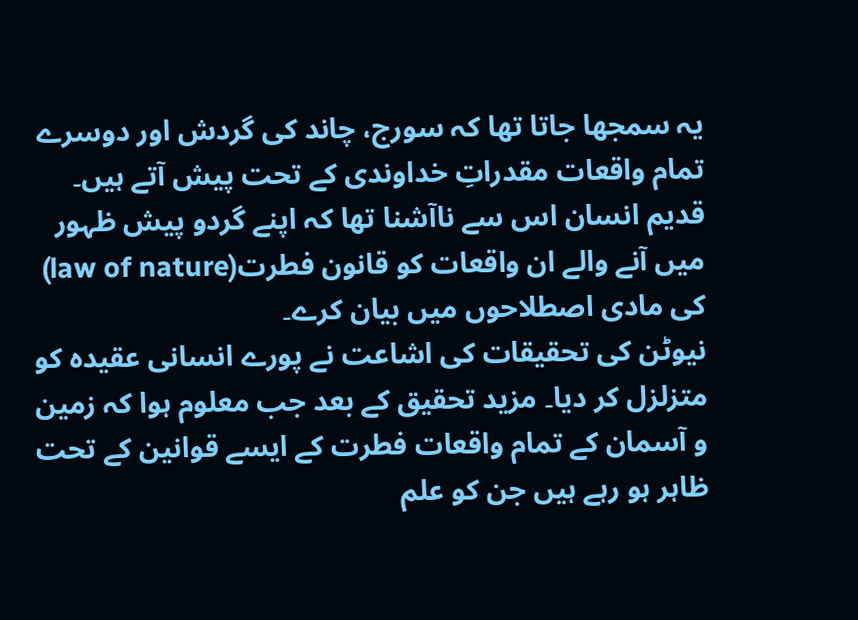یہ سمجھا جاتا تھا کہ سورج، چاند کی گردش اور دوسرے تمام واقعات مقدراتِ خداوندی کے تحت پیش آتے ہیں۔ قدیم انسان اس سے ناآشنا تھا کہ اپنے گردو پیش ظہور میں آنے والے ان واقعات کو قانون فطرت(law of nature) کی مادی اصطلاحوں میں بیان کرے۔
نیوٹن کی تحقیقات کی اشاعت نے پورے انسانی عقیدہ کو متزلزل کر دیا۔ مزید تحقیق کے بعد جب معلوم ہوا کہ زمین و آسمان کے تمام واقعات فطرت کے ایسے قوانین کے تحت ظاہر ہو رہے ہیں جن کو علم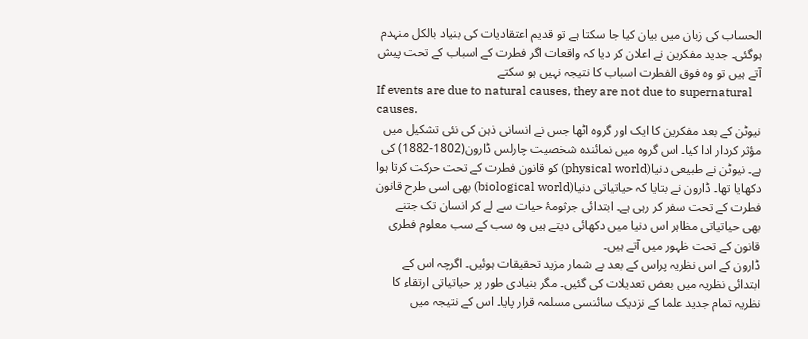الحساب کی زبان میں بیان کیا جا سکتا ہے تو قدیم اعتقادیات کی بنیاد بالکل منہدم ہوگئی۔ جدید مفکرین نے اعلان کر دیا کہ واقعات اگر فطرت کے اسباب کے تحت پیش آتے ہیں تو وہ فوق الفطرت اسباب کا نتیجہ نہیں ہو سکتے
If events are due to natural causes, they are not due to supernatural causes.
نیوٹن کے بعد مفکرین کا ایک اور گروہ اٹھا جس نے انسانی ذہن کی نئی تشکیل میں مؤثر کردار ادا کیا۔ اس گروہ میں نمائندہ شخصیت چارلس ڈارون(1802-1882) کی ہے۔ نیوٹن نے طبیعی دنیا(physical world) کو قانون فطرت کے تحت حرکت کرتا ہوا دکھایا تھا۔ ڈارون نے بتایا کہ حیاتیاتی دنیا(biological world) بھی اسی طرح قانون فطرت کے تحت سفر کر رہی ہے۔ ابتدائی جرثومۂ حیات سے لے کر انسان تک جتنے بھی حیاتیاتی مظاہر اس دنیا میں دکھائی دیتے ہیں وہ سب کے سب معلوم فطری قانون کے تحت ظہور میں آتے ہیں۔
ڈارون کے اس نظریہ پراس کے بعد بے شمار مزید تحقیقات ہوئیں۔ اگرچہ اس کے ابتدائی نظریہ میں بعض تعدیلات کی گئیں۔ مگر بنیادی طور پر حیاتیاتی ارتقاء کا نظریہ تمام جدید علما کے نزدیک سائنسی مسلمہ قرار پایا۔ اس کے نتیجہ میں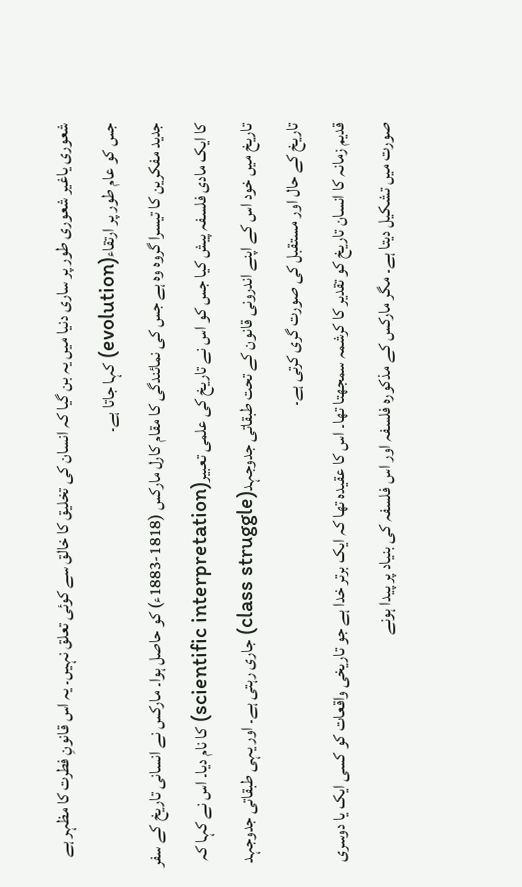شعوری یاغیر شعوری طور پر ساری دنیا میں یہ بن گیا کہ انسان کی تخلیق کا خالق سے کوئی تعلق نہیں۔ یہ اس قانونِ فطرت کا مظہر ہے جس کو عام طور پر ارتقاء(evolution) کہا جاتا ہے۔
جدید مفکرین کا تیسرا گروہ وہ ہے جس کی نمائندگی کا مقام کارل مارکس (1818-1883ء) کو حاصل ہوا۔ مارکس نے انسانی تاریخ کے سفر کا ایک مادی فلسفہ پیش کیا جس کو اس نے تاریخ کی علمی تعبیر(scientific interpretation) کا نام دیا۔ اس نے کہا کہ تاریخ میں خود اس کے اپنے اندرونی قانون کے تحت طبقاتی جدوجہد(class struggle) جاری رہتی ہے۔ اور یہی طبقاتی جدوجہد تاریخ کے حال اور مستقبل کی صورت گری کرتی ہے۔
قدیم زمانہ کا انسان تاریخ کو تقدیر کا کرشمہ سمجھتا تھا۔ اس کا عقیدہ تھا کہ ایک برتر خدا ہے جو تاریخی واقعات کو کسی ایک یا دوسری صورت میں تشکیل دیتا ہے۔ مگر مارکس کے مذکورہ فلسفہ اور اس فلسفہ کی بنیاد پر پیدا ہونے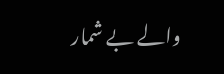والے بے شمار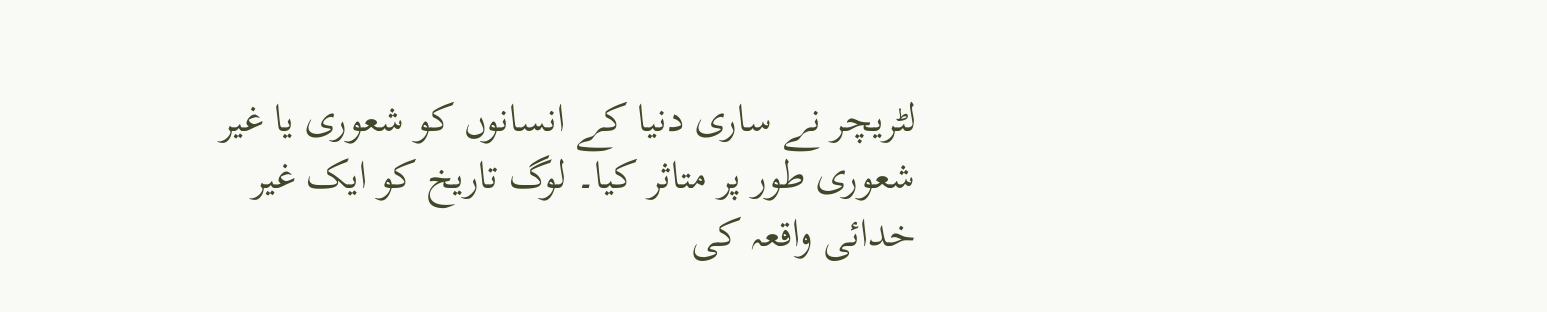لٹریچر نے ساری دنیا کے انسانوں کو شعوری یا غیر شعوری طور پر متاثر کیا۔ لوگ تاریخ کو ایک غیر خدائی واقعہ کی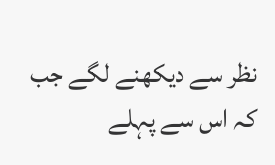نظر سے دیکھنے لگے جب کہ اس سے پہلے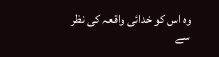وہ اس کو خدائی واقعہ کی نظر سے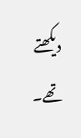دیکھتے تھے۔